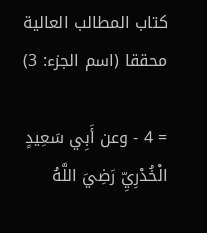كتاب المطالب العالية محققا (اسم الجزء: 3)

= 4 - وعن أَبِي سَعِيدٍ الْخُدْرِيِّ رَضِيَ اللَّهُ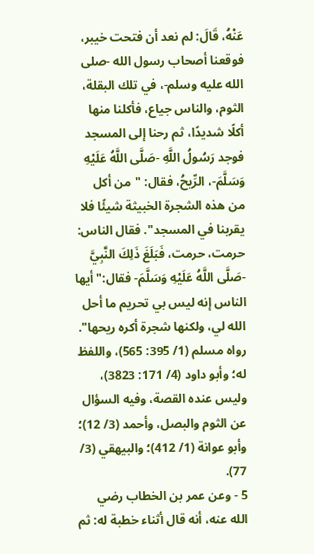عَنْهُ، قَالَ: لم نعد أن فتحت خيبر، فوقعنا أصحاب رسول الله -صلى الله عليه وسلم-، في تلك البقلة، الثوم، والناس جياع، فأكلنا منها أكلًا شديدًا، ثم رحنا إلى المسجد فوجد رَسُولُ اللَّهِ -صَلَّى اللَّهُ عَلَيْهِ وَسَلَّمَ-، الرِّيحُ، فقال: "من أكل من هذه الشجرة الخبيثة شيئًا فلا يقربنا في المسجد". فقال الناس: حرمت، حرمت، فَبَلَغَ ذَلِكَ النَّبِيَّ -صَلَّى اللَّهُ عَلَيْهِ وَسَلَّمَ- فقال:" أيها الناس إنه ليس بي تحريم ما أحل الله لي، ولكنها شجرة أكره ريحها".
رواه مسلم (1/ 395: 565)، واللفظ له؛ وأبو داود (4/ 171: 3823)، وليس عنده القصة، وفيه السؤال عن الثوم والبصل، وأحمد (3/ 12)؛ وأبو عوانة (1/ 412)؛ والبيهقي (3/ 77).
5 - وعن عمر بن الخطاب رضي الله عنه، أنه قال أثناء خطبة له: ثم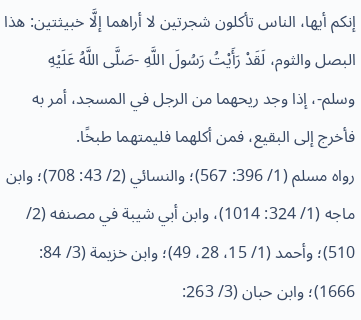إنكم أيها، الناس تأكلون شجرتين لا أراهما إلَّا خبيثتين: هذا البصل والثوم، لَقَدْ رَأَيْتُ رَسُولَ اللَّهِ -صَلَّى اللَّهُ عَلَيْهِ وسلم-، إذا وجد ريحهما من الرجل في المسجد، أمر به فأخرج إلى البقيع، فمن أكلهما فليمتهما طبخًا.
رواه مسلم (1/ 396: 567)؛ والنسائي (2/ 43: 708)؛ وابن ماجه (1/ 324: 1014)، وابن أبي شيبة في مصنفه (2/ 510)؛ وأحمد (1/ 15، 28، 49)؛ وابن خزيمة (3/ 84: 1666)؛ وابن حبان (3/ 263: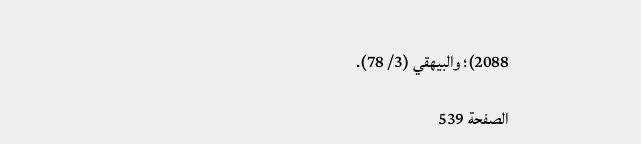2088)؛ والبيهقي (3/ 78).

الصفحة 539